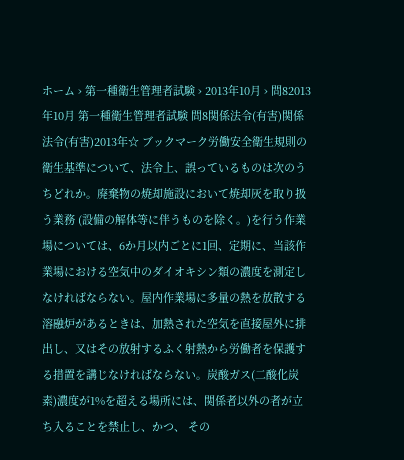ホーム › 第一種衛生管理者試験 › 2013年10月 › 問82013年10月 第一種衛生管理者試験 問8関係法令(有害)関係法令(有害)2013年☆ ブックマーク労働安全衛生規則の衛生基準について、法令上、誤っているものは次のうちどれか。廃棄物の焼却施設において焼却灰を取り扱う業務 (設備の解体等に伴うものを除く。)を行う作業場については、6か月以内ごとに1回、定期に、当該作業場における空気中のダイオキシン類の濃度を測定しなければならない。屋内作業場に多量の熱を放散する溶融炉があるときは、加熱された空気を直接屋外に排出し、又はその放射するふく射熱から労働者を保護する措置を講じなければならない。炭酸ガス(二酸化炭素)濃度が1%を超える場所には、関係者以外の者が立ち入ることを禁止し、かつ、 その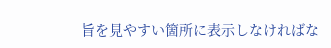旨を見やすい箇所に表示しなければな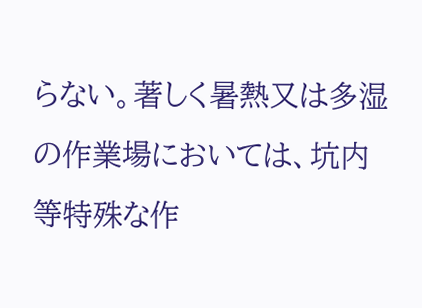らない。著しく暑熱又は多湿の作業場においては、坑内等特殊な作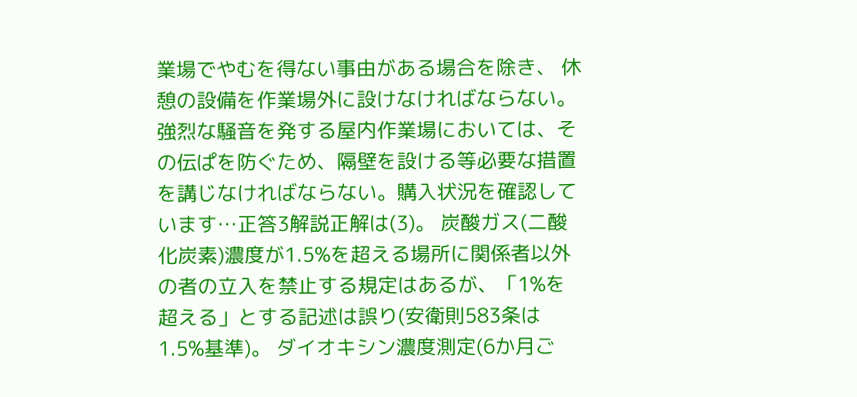業場でやむを得ない事由がある場合を除き、 休憩の設備を作業場外に設けなければならない。強烈な騒音を発する屋内作業場においては、その伝ぱを防ぐため、隔壁を設ける等必要な措置を講じなければならない。購入状況を確認しています…正答3解説正解は(3)。 炭酸ガス(二酸化炭素)濃度が1.5%を超える場所に関係者以外の者の立入を禁止する規定はあるが、「1%を超える」とする記述は誤り(安衛則583条は1.5%基準)。 ダイオキシン濃度測定(6か月ご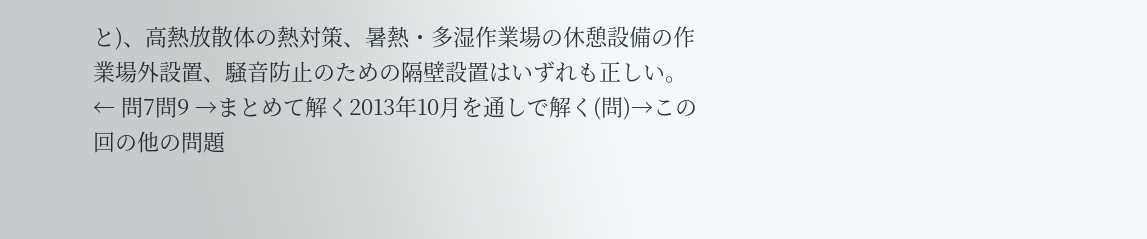と)、高熱放散体の熱対策、暑熱・多湿作業場の休憩設備の作業場外設置、騒音防止のための隔壁設置はいずれも正しい。← 問7問9 →まとめて解く2013年10月を通しで解く(問)→この回の他の問題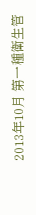2013年10月 第一種衛生管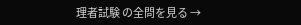理者試験 の全問を見る →